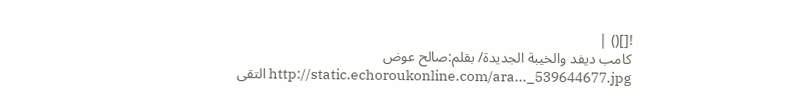![]() |
كامب ديفد والخيبة الجديدة/ بقلم:صالح عوض
http://static.echoroukonline.com/ara..._539644677.jpg التقى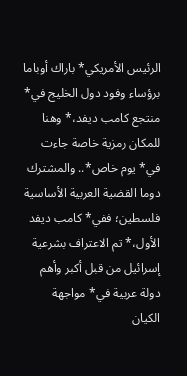الرئيس الأمريكي* باراك أوباما برؤساء وفود دول الخليج في* منتجع كامب ديفد،* وهنا للمكان رمزية خاصة جاءت في* يوم خاص*.. والمشترك دوما القضية العربية الأساسية فلسطين؛ ففي* كامب ديفد الأول،* تم الاعتراف بشرعية إسرائيل من قبل أكبر وأهم دولة عربية في* مواجهة الكيان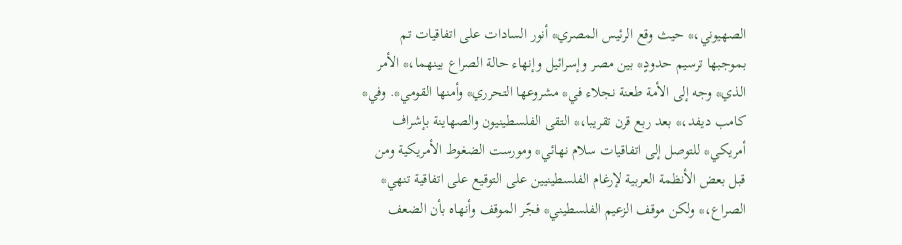الصهيوني،* حيث وقع الرئيس المصري* أنور السادات على اتفاقيات تم بموجبها ترسيم حدودٍ* بين مصر وإسرائيل وإنهاء حالة الصراع بينهما،* الأمر الذي* وجه إلى الأمة طعنة نجلاء في* مشروعها التحرري* وأمنها القومي*. وفي* كامب ديفد،* بعد ربع قرن تقريبا،* التقى الفلسطينيون والصهاينة بإشراف أمريكي* للتوصل إلى اتفاقيات سلام نهائي* ومورست الضغوط الأمريكية ومن قبل بعض الأنظمة العربية لإرغام الفلسطينيين على التوقيع على اتفاقية تنهي* الصراع،* ولكن موقف الزعيم الفلسطيني* فجّر الموقف وأنهاه بأن الضعف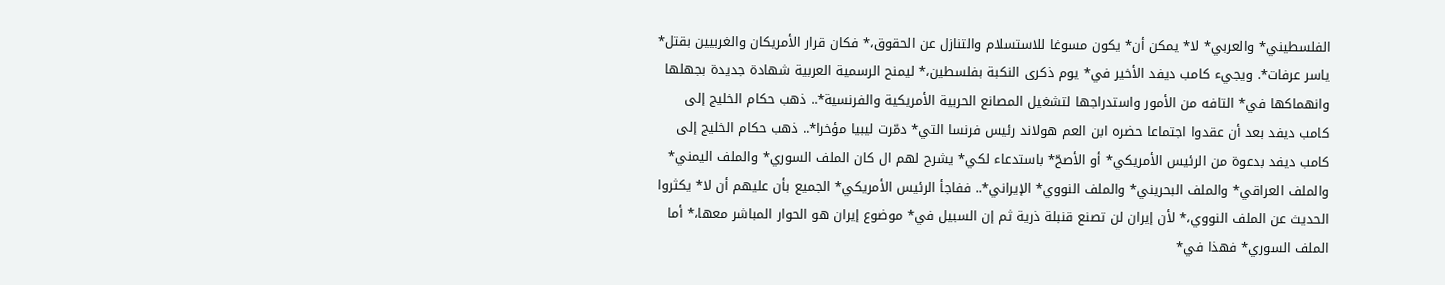الفلسطيني* والعربي* لا* يمكن أن* يكون مسوغا للاستسلام والتنازل عن الحقوق،* فكان قرار الأمريكان والغربيين بقتل* ياسر عرفات*. ويجيء كامب ديفد الأخير في* يوم ذكرى النكبة بفلسطين،* ليمنح الرسمية العربية شهادة جديدة بجهلها وانهماكها في* التافه من الأمور واستدراجها لتشغيل المصانع الحربية الأمريكية والفرنسية*.. ذهب حكام الخليج إلى كامب ديفد بعد أن عقدوا اجتماعا حضره ابن العم هولاند رئيس فرنسا التي* دمّرت ليبيا مؤخرا*.. ذهب حكام الخليج إلى كامب ديفد بدعوة من الرئيس الأمريكي* أو الأصحّ* باستدعاء لكي* يشرح لهم ال كان الملف السوري* والملف اليمني* والملف العراقي* والملف البحريني* والملف النووي* الإيراني*.. ففاجأ الرئيس الأمريكي* الجميع بأن عليهم أن لا* يكثروا الحديث عن الملف النووي،* لأن إيران لن تصنع قنبلة ذرية ثم إن السبيل في* موضوع إيران هو الحوار المباشر معها،* أما الملف السوري* فهذا في*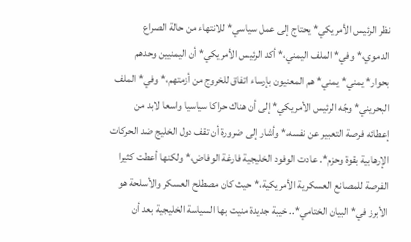نظر الرئيس الأمريكي* يحتاج إلى عمل سياسي* للانتهاء من حالة الصراع الدموي،* وفي* الملف اليمني،* أكد الرئيس الأمريكي* أن اليمنيين وحدهم بحوار* يمني* يمني* هم المعنيون بإرساء اتفاق للخروج من أزمتهم،* وفي* الملف البحريني* وجّه الرئيس الأمريكي* إلى أن هناك حراكا سياسيا واسعا لابد من إعطائه فرصة التعبير عن نفسه،* وأشار إلى ضرورة أن تقف دول الخليج ضد الحركات الإرهابية بقوة وحزم*. عادت الوفود الخليجية فارغة الوفاض،* ولكنها أعطت كثيرا الفرصة للمصانع العسكرية الأمريكية،* حيث كان مصطلح العسكر والأسلحة هو الأبرز في* البيان الختامي*.. خيبة جديدة منيت بها السياسة الخليجية بعد أن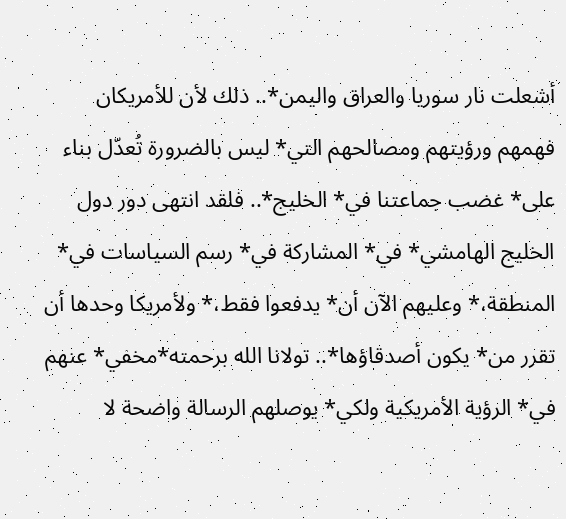أشعلت نار سوريا والعراق واليمن*.. ذلك لأن للأمريكان فهمهم ورؤيتهم ومصالحهم التي* ليس بالضرورة تُعدّل بناء على* غضب جماعتنا في* الخليج*.. فلقد انتهى دور دول الخليج الهامشي* في* المشاركة في* رسم السياسات في* المنطقة،* وعليهم الآن أن* يدفعوا فقط،* ولأمريكا وحدها أن تقرر من* يكون أصدقاؤها*.. تولانا الله برحمته*مخفي* عنهم في* الرؤية الأمريكية ولكي* يوصلهم الرسالة واضحة لا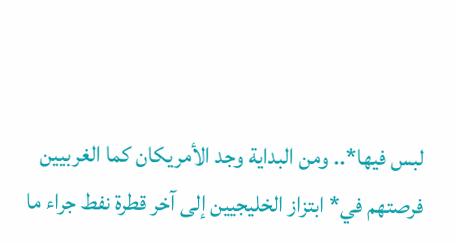لبس فيها*.. ومن البداية وجد الأمريكان كما الغربيين فرصتهم في* ابتزاز الخليجيين إلى آخر قطرة نفط جراء ما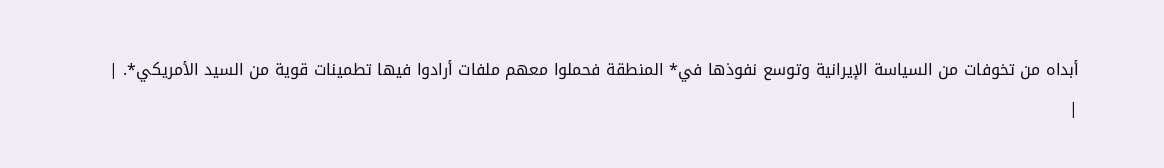أبداه من تخوفات من السياسة الإيرانية وتوسع نفوذها في* المنطقة فحملوا معهم ملفات أرادوا فيها تطمينات قوية من السيد الأمريكي*. |
|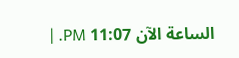الساعة الآن 11:07 PM. |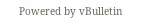Powered by vBulletin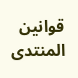قوانين المنتدى